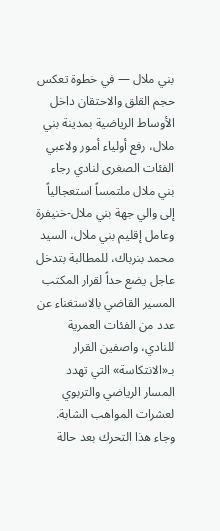بني ملال — في خطوة تعكس حجم القلق والاحتقان داخل الأوساط الرياضية بمدينة بني ملال، رفع أولياء أمور ولاعبي الفئات الصغرى لنادي رجاء بني ملال ملتمساً استعجالياً إلى والي جهة بني ملال-خنيفرة وعامل إقليم بني ملال، السيد محمد بنرباك، للمطالبة بتدخل عاجل يضع حداً لقرار المكتب المسير القاضي بالاستغناء عن عدد من الفئات العمرية للنادي، واصفين القرار بـ«الانتكاسة» التي تهدد المسار الرياضي والتربوي لعشرات المواهب الشابة.
وجاء هذا التحرك بعد حالة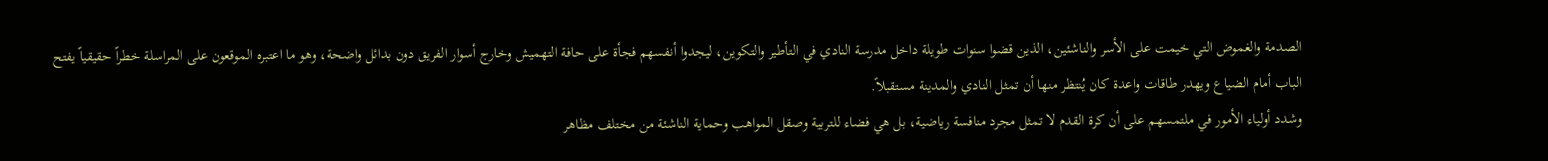الصدمة والغموض التي خيمت على الأسر والناشئين، الذين قضوا سنوات طويلة داخل مدرسة النادي في التأطير والتكوين، ليجدوا أنفسهم فجأة على حافة التهميش وخارج أسوار الفريق دون بدائل واضحة، وهو ما اعتبره الموقعون على المراسلة خطراً حقيقياً يفتح الباب أمام الضياع ويهدر طاقات واعدة كان يُنتظر منها أن تمثل النادي والمدينة مستقبلاً.
وشدد أولياء الأمور في ملتمسهم على أن كرة القدم لا تمثل مجرد منافسة رياضية، بل هي فضاء للتربية وصقل المواهب وحماية الناشئة من مختلف مظاهر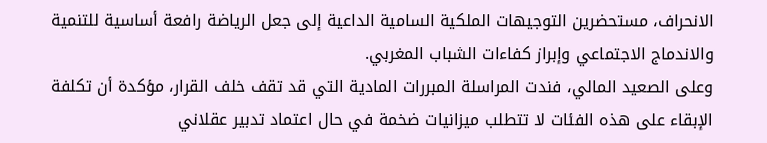الانحراف، مستحضرين التوجيهات الملكية السامية الداعية إلى جعل الرياضة رافعة أساسية للتنمية والاندماج الاجتماعي وإبراز كفاءات الشباب المغربي.
وعلى الصعيد المالي، فندت المراسلة المبررات المادية التي قد تقف خلف القرار، مؤكدة أن تكلفة الإبقاء على هذه الفئات لا تتطلب ميزانيات ضخمة في حال اعتماد تدبير عقلاني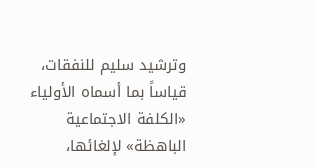وترشيد سليم للنفقات، قياساً بما أسماه الأولياء «الكلفة الاجتماعية الباهظة» لإلغائها،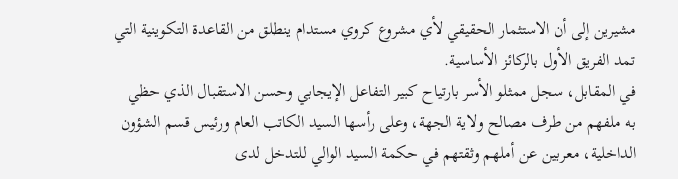مشيرين إلى أن الاستثمار الحقيقي لأي مشروع كروي مستدام ينطلق من القاعدة التكوينية التي تمد الفريق الأول بالركائز الأساسية.
في المقابل، سجل ممثلو الأسر بارتياح كبير التفاعل الإيجابي وحسن الاستقبال الذي حظي به ملفهم من طرف مصالح ولاية الجهة، وعلى رأسها السيد الكاتب العام ورئيس قسم الشؤون الداخلية، معربين عن أملهم وثقتهم في حكمة السيد الوالي للتدخل لدى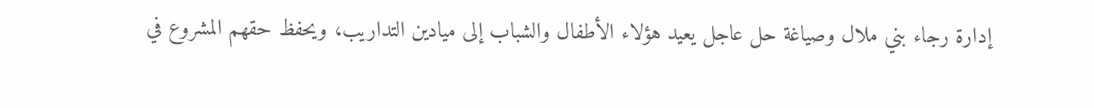إدارة رجاء بني ملال وصياغة حل عاجل يعيد هؤلاء الأطفال والشباب إلى ميادين التداريب، ويحفظ حقهم المشروع في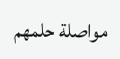مواصلة حلمهم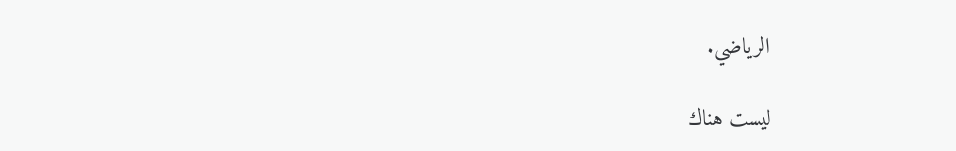الرياضي.

ليست هناك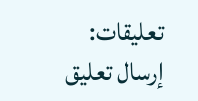تعليقات:
إرسال تعليق